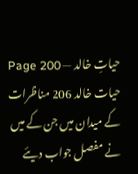حیاتِ خالد — Page 200
حیات خالد 206 مناظرات کے میدان میں جن کے میں نے مفصل جواب دیئے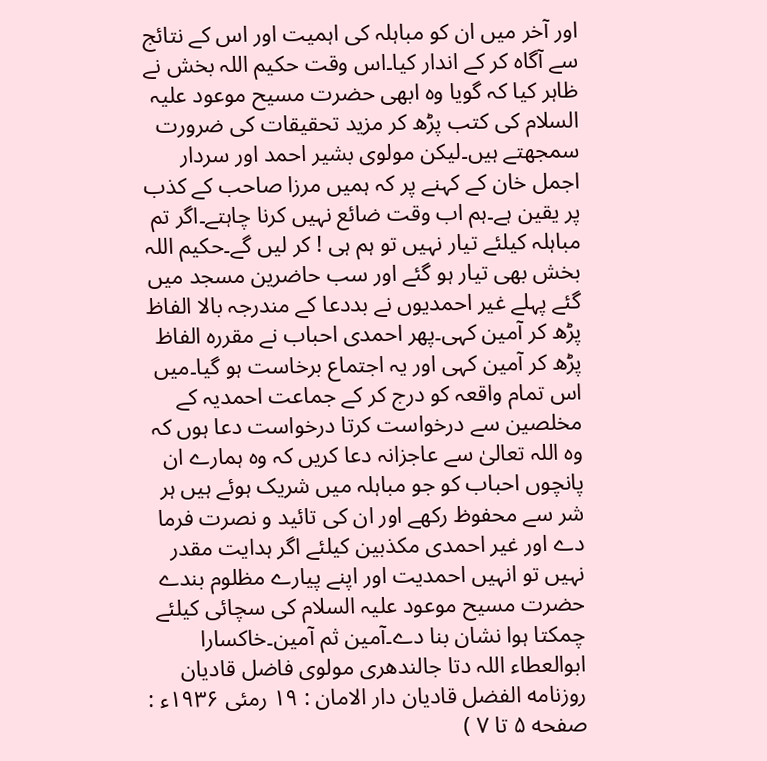اور آخر میں ان کو مباہلہ کی اہمیت اور اس کے نتائج سے آگاہ کر کے اندار کیا۔اس وقت حکیم اللہ بخش نے ظاہر کیا کہ گویا وہ ابھی حضرت مسیح موعود علیہ السلام کی کتب پڑھ کر مزید تحقیقات کی ضرورت سمجھتے ہیں۔لیکن مولوی بشیر احمد اور سردار اجمل خان کے کہنے پر کہ ہمیں مرزا صاحب کے کذب پر یقین ہے۔ہم اب وقت ضائع نہیں کرنا چاہتے۔اگر تم مباہلہ کیلئے تیار نہیں تو ہم ہی ! کر لیں گے۔حکیم اللہ بخش بھی تیار ہو گئے اور سب حاضرین مسجد میں گئے پہلے غیر احمدیوں نے بددعا کے مندرجہ بالا الفاظ پڑھ کر آمین کہی۔پھر احمدی احباب نے مقررہ الفاظ پڑھ کر آمین کہی اور یہ اجتماع برخاست ہو گیا۔میں اس تمام واقعہ کو درج کر کے جماعت احمدیہ کے مخلصین سے درخواست کرتا درخواست دعا ہوں کہ وہ اللہ تعالیٰ سے عاجزانہ دعا کریں کہ وہ ہمارے ان پانچوں احباب کو جو مباہلہ میں شریک ہوئے ہیں ہر شر سے محفوظ رکھے اور ان کی تائید و نصرت فرما دے اور غیر احمدی مکذبین کیلئے اگر ہدایت مقدر نہیں تو انہیں احمدیت اور اپنے پیارے مظلوم بندے حضرت مسیح موعود علیہ السلام کی سچائی کیلئے چمکتا ہوا نشان بنا دے۔آمین ثم آمین۔خاکسارا ابوالعطاء اللہ دتا جالندھری مولوی فاضل قادیان روزنامه الفضل قادیان دار الامان : ۱۹ رمئی ۱۹۳۶ء : صفحه ۵ تا ۷ )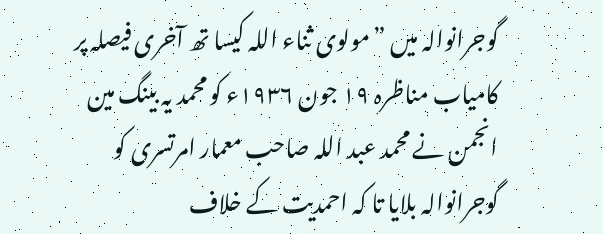گوجرانوالہ میں ”مولوی ثناء اللہ کیسا تھ آخری فیصلہ پر کامیاب مناظرہ ۱۹ جون ۱۹۳۶ء کو محمد یہ بینگ مین انجمن نے محمد عبد اللہ صاحب معمار امرتسری کو گوجرانوالہ بلایا تا کہ احمدیت کے خلاف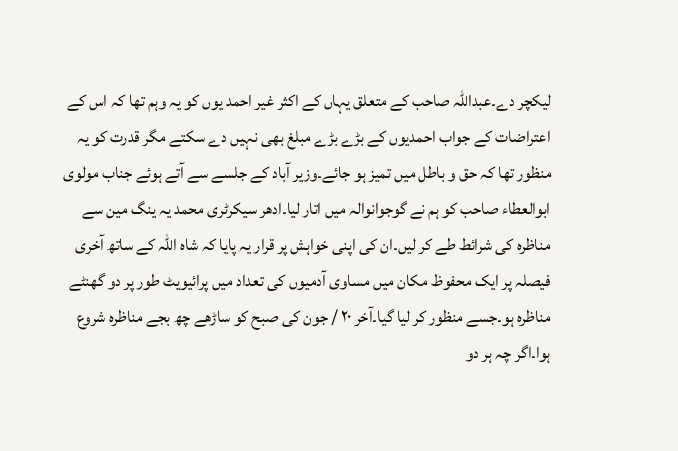لیکچر دے۔عبداللہ صاحب کے متعلق یہاں کے اکثر غیر احمد یوں کو یہ وہم تھا کہ اس کے اعتراضات کے جواب احمدیوں کے بڑے بڑے مبلغ بھی نہیں دے سکتے مگر قدرت کو یہ منظور تھا کہ حق و باطل میں تمیز ہو جائے۔وزیر آباد کے جلسے سے آتے ہوئے جناب مولوی ابوالعطاء صاحب کو ہم نے گوجوانوالہ میں اتار لیا۔ادھر سیکرٹری محمد یہ ینگ مین سے مناظرہ کی شرائط طے کر لیں۔ان کی اپنی خواہش پر قرار یہ پایا کہ شاہ اللہ کے ساتھ آخری فیصلہ پر ایک محفوظ مکان میں مساوی آدمیوں کی تعداد میں پرائیویٹ طور پر دو گھنٹے مناظرہ ہو۔جسے منظور کر لیا گیا۔آخر ۲۰ / جون کی صبح کو ساڑھے چھ بجے مناظرہ شروع ہوا۔اگر چہ ہر دو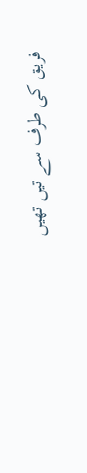فریق کی طرف سے تیں تھیں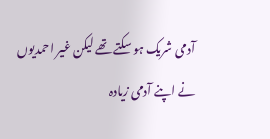آدمی شریک ہو سکتے تھے لیکن غیر احمدیوں نے اپنے آدمی زیادہ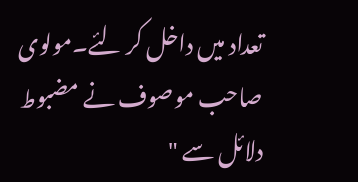تعداد میں داخل کر لئے۔مولوی صاحب موصوف نے مضبوط دلائل سے "